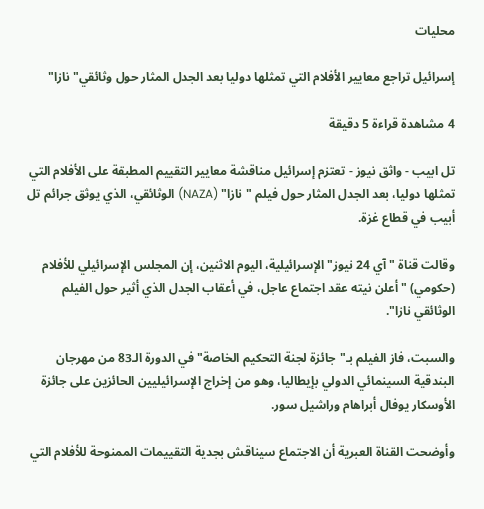محليات

إسرائيل تراجع معايير الأفلام التي تمثلها دوليا بعد الجدل المثار حول وثائقي" نازا"

4 مشاهدة قراءة 5 دقيقة

تل ابيب - واثق نيوز - تعتزم إسرائيل مناقشة معايير التقييم المطبقة على الأفلام التي تمثلها دوليا، بعد الجدل المثار حول فيلم "نازا" (NAZA) الوثائقي، الذي يوثق جرائم تل أبيب في قطاع غزة.

وقالت قناة "آي 24 نيوز" الإسرائيلية، اليوم الاثنين، إن المجلس الإسرائيلي للأفلام (حكومي) "أعلن نيته عقد اجتماع عاجل، في أعقاب الجدل الذي أثير حول الفيلم الوثائقي نازا".

والسبت، فاز الفيلم بـ"جائزة لجنة التحكيم الخاصة" في الدورة الـ83 من مهرجان البندقية السينمائي الدولي بإيطاليا، وهو من إخراج الإسرائيليين الحائزين على جائزة الأوسكار يوفال أبراهام وراشيل سور.

وأوضحت القناة العبرية أن الاجتماع سيناقش بجدية التقييمات الممنوحة للأفلام التي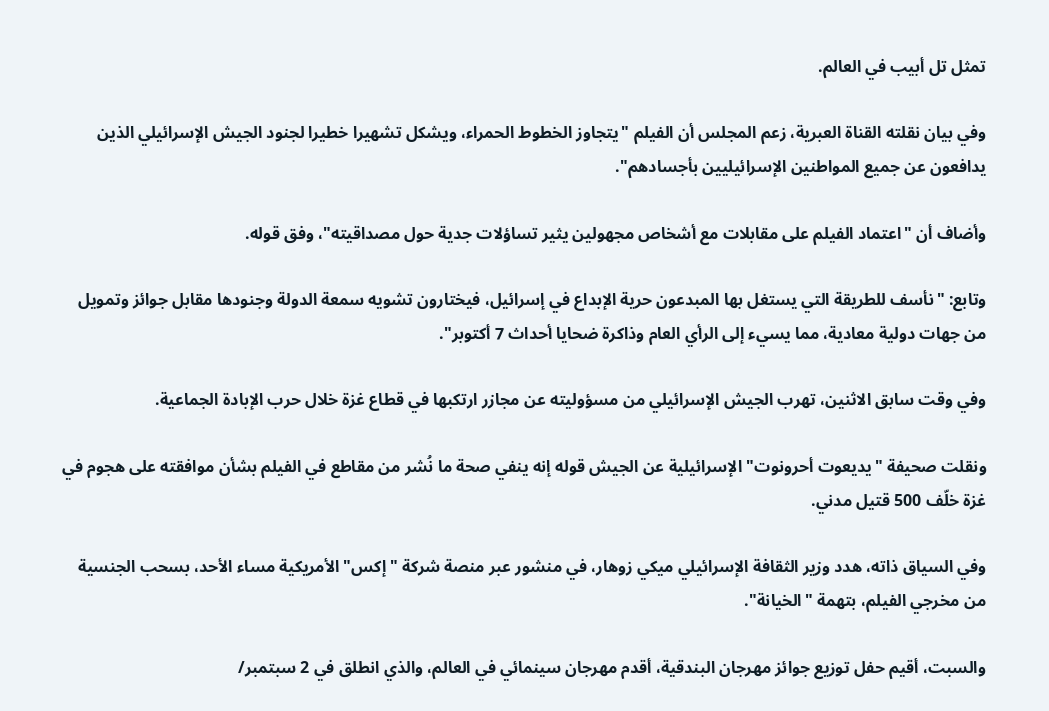تمثل تل أبيب في العالم.

وفي بيان نقلته القناة العبرية، زعم المجلس أن الفيلم "يتجاوز الخطوط الحمراء، ويشكل تشهيرا خطيرا لجنود الجيش الإسرائيلي الذين يدافعون عن جميع المواطنين الإسرائيليين بأجسادهم".

وأضاف أن "اعتماد الفيلم على مقابلات مع أشخاص مجهولين يثير تساؤلات جدية حول مصداقيته"، وفق قوله.

وتابع: "نأسف للطريقة التي يستغل بها المبدعون حرية الإبداع في إسرائيل، فيختارون تشويه سمعة الدولة وجنودها مقابل جوائز وتمويل من جهات دولية معادية، مما يسيء إلى الرأي العام وذاكرة ضحايا أحداث 7 أكتوبر".

وفي وقت سابق الاثنين، تهرب الجيش الإسرائيلي من مسؤوليته عن مجازر ارتكبها في قطاع غزة خلال حرب الإبادة الجماعية.

ونقلت صحيفة "يديعوت أحرونوت" الإسرائيلية عن الجيش قوله إنه ينفي صحة ما نُشر من مقاطع في الفيلم بشأن موافقته على هجوم في غزة خلّف 500 قتيل مدني.

وفي السياق ذاته، هدد وزير الثقافة الإسرائيلي ميكي زوهار، في منشور عبر منصة شركة "إكس" الأمريكية مساء الأحد، بسحب الجنسية من مخرجي الفيلم، بتهمة "الخيانة".

والسبت، أقيم حفل توزيع جوائز مهرجان البندقية، أقدم مهرجان سينمائي في العالم، والذي انطلق في 2 سبتمبر/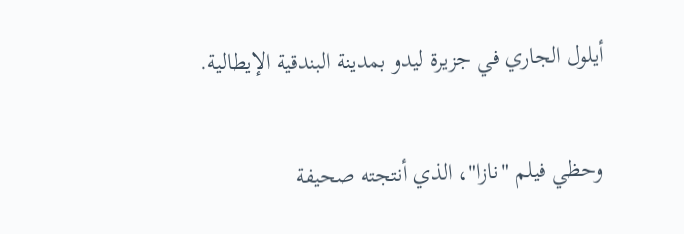أيلول الجاري في جزيرة ليدو بمدينة البندقية الإيطالية.

وحظي فيلم "نازا"، الذي أنتجته صحيفة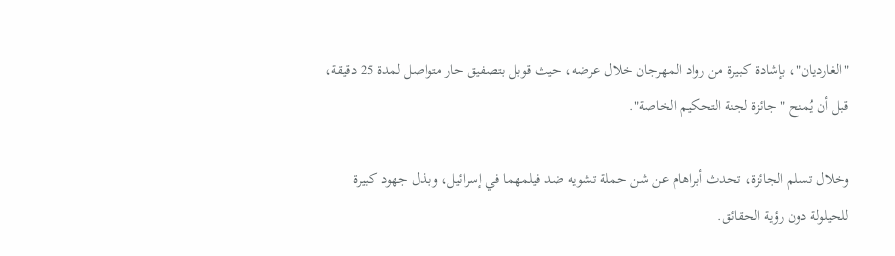"الغارديان"، بإشادة كبيرة من رواد المهرجان خلال عرضه، حيث قوبل بتصفيق حار متواصل لمدة 25 دقيقة، قبل أن يُمنح "جائزة لجنة التحكيم الخاصة".

وخلال تسلم الجائزة، تحدث أبراهام عن شن حملة تشويه ضد فيلمهما في إسرائيل، وبذل جهود كبيرة للحيلولة دون رؤية الحقائق.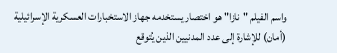واسم الفيلم "نازا" هو اختصار يستخدمه جهاز الاستخبارات العسكرية الإسرائيلية (أمان) للإشارة إلى عدد المدنيين الذين يُتوقع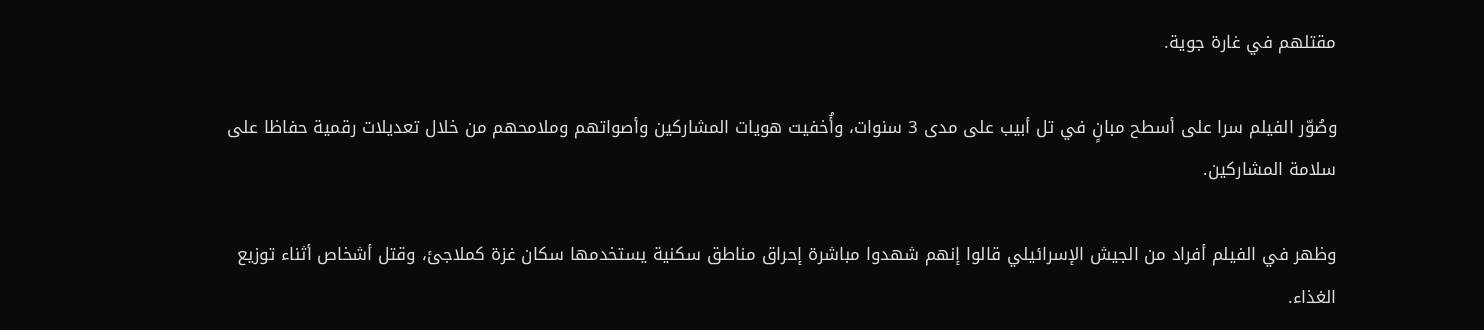مقتلهم في غارة جوية.

وصُوّر الفيلم سرا على أسطح مبانٍ في تل أبيب على مدى 3 سنوات، وأُخفيت هويات المشاركين وأصواتهم وملامحهم من خلال تعديلات رقمية حفاظا على سلامة المشاركين.

وظهر في الفيلم أفراد من الجيش الإسرائيلي قالوا إنهم شهدوا مباشرة إحراق مناطق سكنية يستخدمها سكان غزة كملاجئ، وقتل أشخاص أثناء توزيع الغذاء.